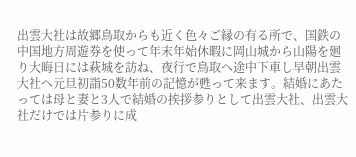出雲大社は故郷鳥取からも近く色々ご縁の有る所で、国鉄の中国地方周遊券を使って年末年始休暇に岡山城から山陽を廻り大晦日には萩城を訪ね、夜行で鳥取へ途中下車し早朝出雲大社へ元旦初詣50数年前の記憶が甦って来ます。結婚にあたっては母と妻と3人で結婚の挨拶参りとして出雲大社、出雲大社だけでは片参りに成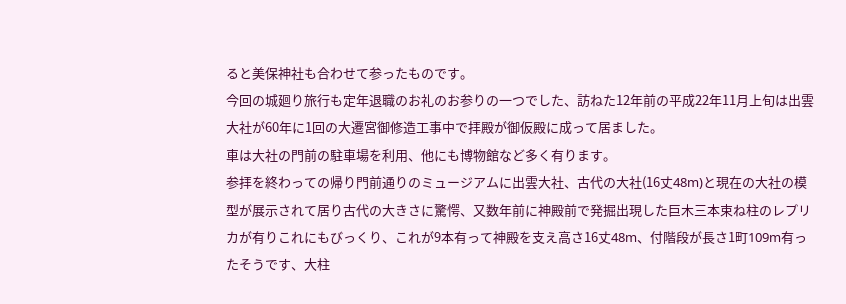ると美保神社も合わせて参ったものです。
今回の城廻り旅行も定年退職のお礼のお参りの一つでした、訪ねた12年前の平成22年11月上旬は出雲大社が60年に1回の大遷宮御修造工事中で拝殿が御仮殿に成って居ました。
車は大社の門前の駐車場を利用、他にも博物館など多く有ります。
参拝を終わっての帰り門前通りのミュージアムに出雲大社、古代の大社(16丈48m)と現在の大社の模型が展示されて居り古代の大きさに驚愕、又数年前に神殿前で発掘出現した巨木三本束ね柱のレプリカが有りこれにもびっくり、これが9本有って神殿を支え高さ16丈48m、付階段が長さ1町109m有ったそうです、大柱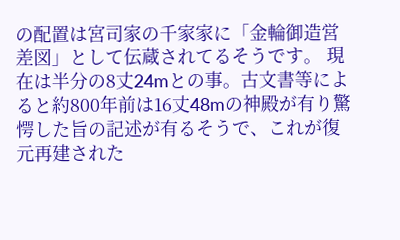の配置は宮司家の千家家に「金輪御造営差図」として伝蔵されてるそうです。 現在は半分の8丈24mとの事。古文書等によると約800年前は16丈48mの神殿が有り驚愕した旨の記述が有るそうで、これが復元再建された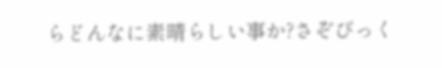らどんなに素晴らしい事か?さぞびっく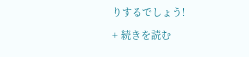りするでしょう!
+ 続きを読む